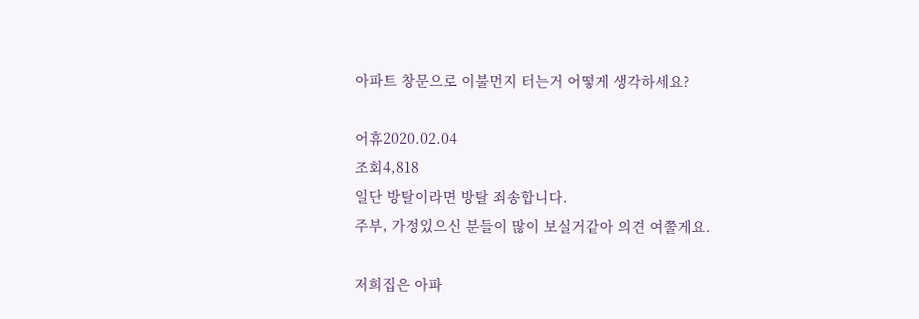아파트 창문으로 이불먼지 터는거 어떻게 생각하세요?

어휴2020.02.04
조회4,818
일단 방탈이라면 방탈 죄송합니다.
주부, 가정있으신 분들이 많이 보실거같아 의견 여쭐게요.

저희집은 아파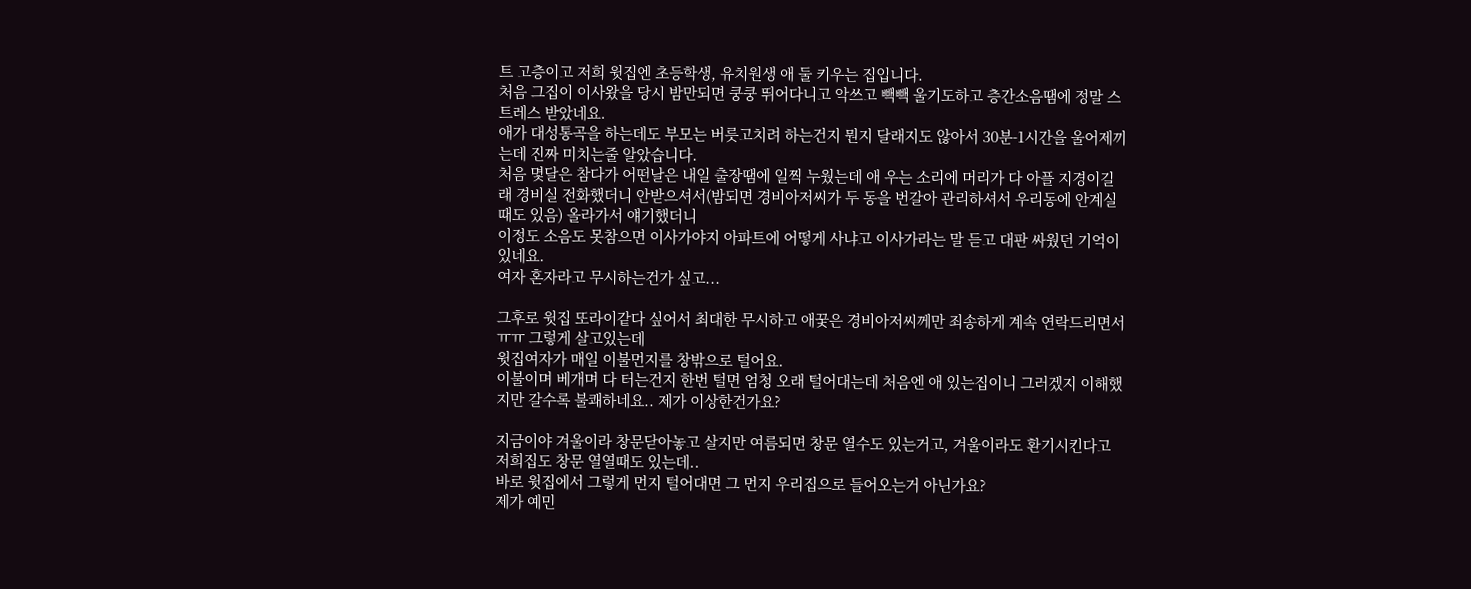트 고층이고 저희 윗집엔 초등학생, 유치원생 애 둘 키우는 집입니다.
처음 그집이 이사왔을 당시 밤만되면 쿵쿵 뛰어다니고 악쓰고 빽빽 울기도하고 층간소음땜에 정말 스트레스 받았네요.
애가 대성통곡을 하는데도 부모는 버릇고치려 하는건지 뭔지 달래지도 않아서 30분-1시간을 울어제끼는데 진짜 미치는줄 알았습니다.
처음 몇달은 참다가 어떤날은 내일 출장땜에 일찍 누웠는데 애 우는 소리에 머리가 다 아플 지경이길래 경비실 전화했더니 안받으셔서(밤되면 경비아저씨가 두 동을 번갈아 관리하셔서 우리동에 안계실때도 있음) 올라가서 얘기했더니
이정도 소음도 못참으면 이사가야지 아파트에 어떻게 사냐고 이사가라는 말 듣고 대판 싸웠던 기억이 있네요.
여자 혼자라고 무시하는건가 싶고...

그후로 윗집 또라이같다 싶어서 최대한 무시하고 애꿎은 경비아저씨께만 죄송하게 계속 연락드리면서ㅠㅠ 그렇게 살고있는데
윗집여자가 매일 이불먼지를 창밖으로 털어요.
이불이며 베개며 다 터는건지 한번 털면 엄청 오래 털어대는데 처음엔 애 있는집이니 그러겠지 이해했지만 갈수록 불쾌하네요.. 제가 이상한건가요?

지금이야 겨울이라 창문닫아놓고 살지만 여름되면 창문 열수도 있는거고, 겨울이라도 환기시킨다고 저희집도 창문 열열때도 있는데..
바로 윗집에서 그렇게 먼지 털어대면 그 먼지 우리집으로 들어오는거 아닌가요?
제가 예민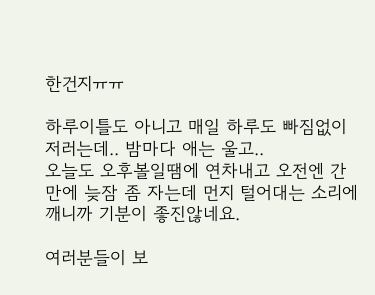한건지ㅠㅠ

하루이틀도 아니고 매일 하루도 빠짐없이 저러는데.. 밤마다 애는 울고..
오늘도 오후볼일땜에 연차내고 오전엔 간만에 늦잠 좀 자는데 먼지 털어대는 소리에 깨니까 기분이 좋진않네요.

여러분들이 보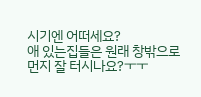시기엔 어떠세요?
애 있는집들은 원래 창밖으로 먼지 잘 터시나요?ㅜㅜ